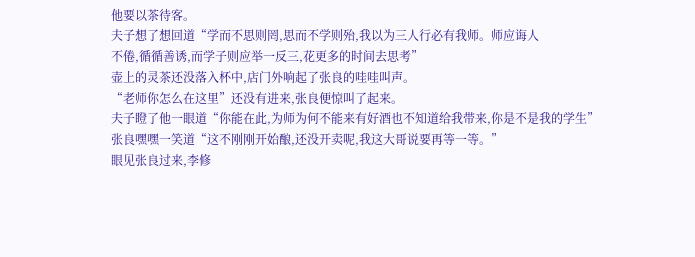他要以茶待客。
夫子想了想回道“学而不思则罔,思而不学则殆,我以为三人行必有我师。师应诲人
不倦,循循善诱,而学子则应举一反三,花更多的时间去思考”
壶上的灵茶还没落入杯中,店门外响起了张良的哇哇叫声。
“老师你怎么在这里”还没有进来,张良便惊叫了起来。
夫子瞪了他一眼道“你能在此,为师为何不能来有好酒也不知道给我带来,你是不是我的学生”
张良嘿嘿一笑道“这不刚刚开始酿,还没开卖呢,我这大哥说要再等一等。”
眼见张良过来,李修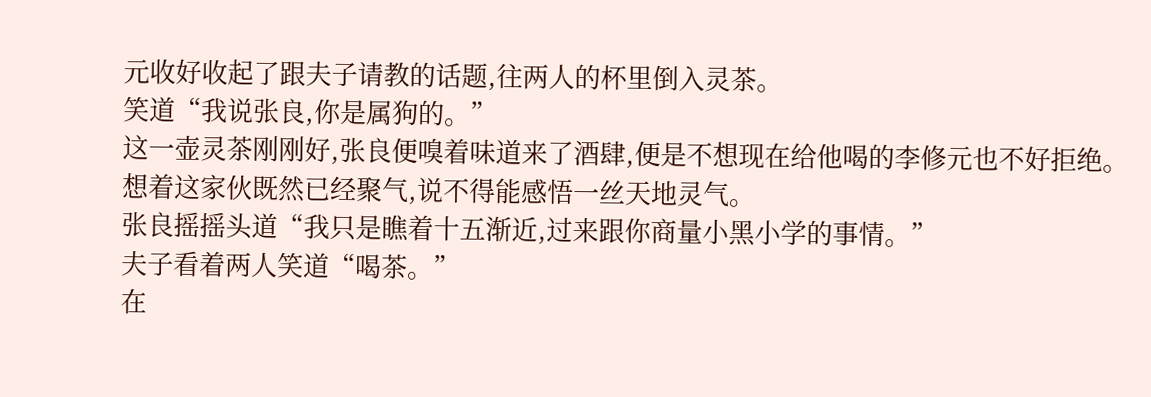元收好收起了跟夫子请教的话题,往两人的杯里倒入灵茶。
笑道“我说张良,你是属狗的。”
这一壶灵茶刚刚好,张良便嗅着味道来了酒肆,便是不想现在给他喝的李修元也不好拒绝。
想着这家伙既然已经聚气,说不得能感悟一丝天地灵气。
张良摇摇头道“我只是瞧着十五渐近,过来跟你商量小黑小学的事情。”
夫子看着两人笑道“喝茶。”
在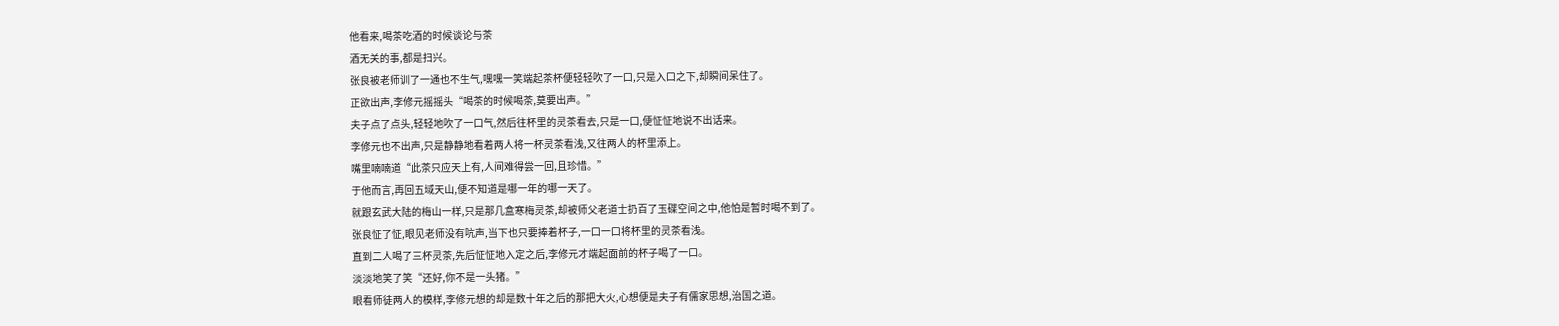他看来,喝茶吃酒的时候谈论与茶
酒无关的事,都是扫兴。
张良被老师训了一通也不生气,嘿嘿一笑端起茶杯便轻轻吹了一口,只是入口之下,却瞬间呆住了。
正欲出声,李修元摇摇头“喝茶的时候喝茶,莫要出声。”
夫子点了点头,轻轻地吹了一口气,然后往杯里的灵茶看去,只是一口,便怔怔地说不出话来。
李修元也不出声,只是静静地看着两人将一杯灵茶看浅,又往两人的杯里添上。
嘴里喃喃道“此茶只应天上有,人间难得尝一回,且珍惜。”
于他而言,再回五域天山,便不知道是哪一年的哪一天了。
就跟玄武大陆的梅山一样,只是那几盒寒梅灵茶,却被师父老道士扔百了玉碟空间之中,他怕是暂时喝不到了。
张良怔了怔,眼见老师没有吭声,当下也只要捧着杯子,一口一口将杯里的灵茶看浅。
直到二人喝了三杯灵茶,先后怔怔地入定之后,李修元才端起面前的杯子喝了一口。
淡淡地笑了笑“还好,你不是一头猪。”
眼看师徒两人的模样,李修元想的却是数十年之后的那把大火,心想便是夫子有儒家思想,治国之道。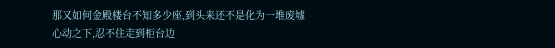那又如何金殿楼台不知多少座,到头来还不是化为一堆废墟
心动之下,忍不住走到柜台边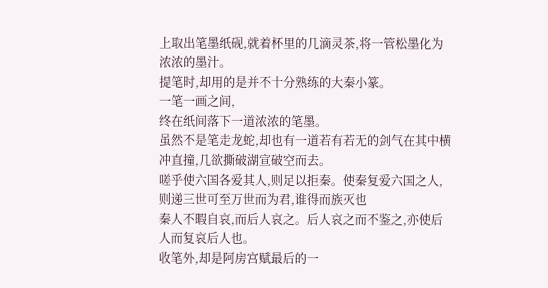上取出笔墨纸砚,就着杯里的几滴灵茶,将一管松墨化为浓浓的墨汁。
提笔时,却用的是并不十分熟练的大秦小篆。
一笔一画之间,
终在纸间落下一道浓浓的笔墨。
虽然不是笔走龙蛇,却也有一道若有若无的剑气在其中横冲直撞,几欲撕破湖宣破空而去。
嗟乎使六国各爱其人,则足以拒秦。使秦复爱六国之人,则递三世可至万世而为君,谁得而族灭也
秦人不暇自哀,而后人哀之。后人哀之而不鉴之,亦使后人而复哀后人也。
收笔外,却是阿房宫赋最后的一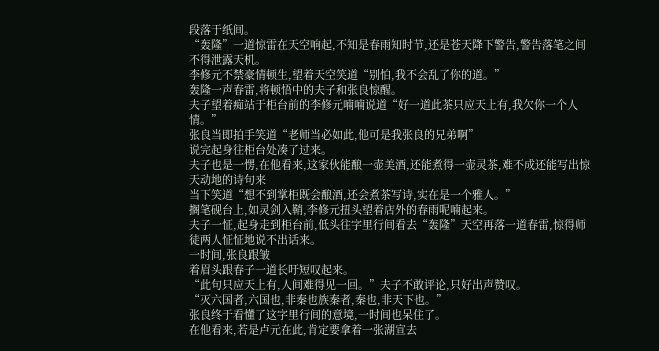段落于纸间。
“轰隆”一道惊雷在天空响起,不知是春雨知时节,还是苍天降下警告,警告落笔之间不得泄露天机。
李修元不禁豪情顿生,望着天空笑道“别怕,我不会乱了你的道。”
轰隆一声春雷,将顿悟中的夫子和张良惊醒。
夫子望着痴站于柜台前的李修元喃喃说道“好一道此茶只应天上有,我欠你一个人情。”
张良当即拍手笑道“老师当必如此,他可是我张良的兄弟啊”
说完起身往柜台处凑了过来。
夫子也是一愣,在他看来,这家伙能酿一壶美酒,还能煮得一壶灵茶,难不成还能写出惊天动地的诗句来
当下笑道“想不到掌柜既会酿酒,还会煮茶写诗,实在是一个雅人。”
搁笔砚台上,如灵剑入鞘,李修元扭头望着店外的春雨呢喃起来。
夫子一怔,起身走到柜台前,低头往字里行间看去“轰隆”天空再落一道春雷,惊得师徒两人怔怔地说不出话来。
一时间,张良跟皱
着眉头跟春子一道长吁短叹起来。
“此句只应天上有,人间难得见一回。”夫子不敢评论,只好出声赞叹。
“灭六国者,六国也,非秦也族秦者,秦也,非天下也。”
张良终于看懂了这字里行间的意境,一时间也呆住了。
在他看来,若是卢元在此,肯定要拿着一张湖宣去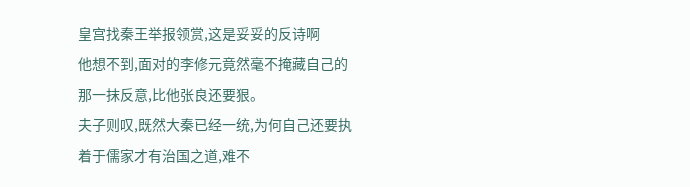皇宫找秦王举报领赏,这是妥妥的反诗啊
他想不到,面对的李修元竟然毫不掩藏自己的那一抹反意,比他张良还要狠。
夫子则叹,既然大秦已经一统,为何自己还要执着于儒家才有治国之道,难不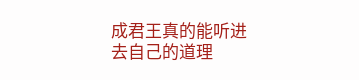成君王真的能听进去自己的道理